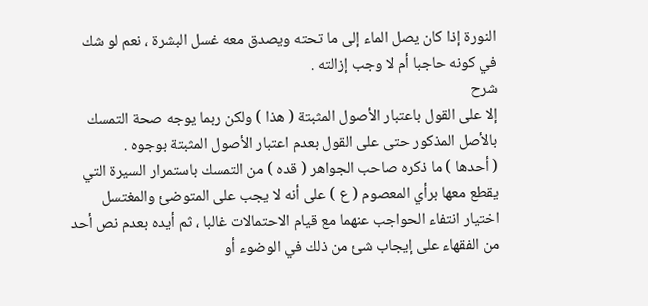النورة إذا كان يصل الماء إلى ما تحته ويصدق معه غسل البشرة ، نعم لو شك في كونه حاجبا أم لا وجب إزالته .
شرح
إلا على القول باعتبار الأصول المثبتة ( هذا ) ولكن ربما يوجه صحة التمسك بالأصل المذكور حتى على القول بعدم اعتبار الأصول المثبتة بوجوه .
( أحدها ) ما ذكره صاحب الجواهر ( قده ) من التمسك باستمرار السيرة التي يقطع معها برأي المعصوم ( ع ) على أنه لا يجب على المتوضئ والمغتسل اختيار انتفاء الحواجب عنهما مع قيام الاحتمالات غالبا ، ثم أيده بعدم نص أحد من الفقهاء على إيجاب شئ من ذلك في الوضوء أو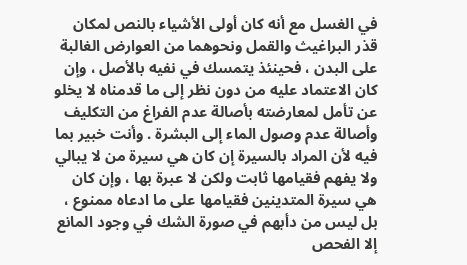في الغسل مع أنه كان أولى الأشياء بالنص لمكان قذر البراغيث والقمل ونحوهما من العوارض الغالبة على البدن ، فحينئذ يتمسك في نفيه بالأصل ، وإن كان الاعتماد عليه من دون نظر إلى ما قدمناه لا يخلو عن تأمل لمعارضته بأصالة عدم الفراغ من التكليف وأصالة عدم وصول الماء إلى البشرة . وأنت خبير بما فيه لأن المراد بالسيرة إن كان هي سيرة من لا يبالي ولا يفهم فقيامها ثابت ولكن لا عبرة بها ، وإن كان هي سيرة المتدينين فقيامها على ما ادعاه ممنوع ، بل ليس من دأبهم في صورة الشك في وجود المانع إلا الفحص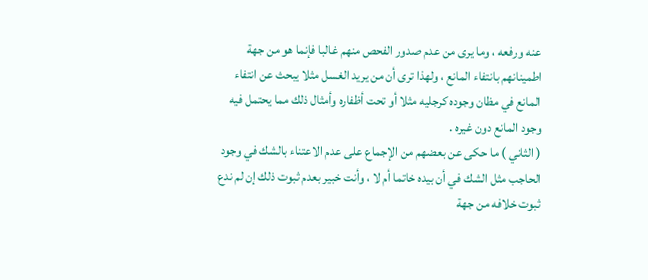عنه ورفعه ، وما يرى من عدم صدور الفحص منهم غالبا فإنما هو من جهة اطمينانهم بانتفاء المانع ، ولهذا ترى أن من يريد الغسل مثلا يبحث عن انتفاء المانع في مظان وجوده كرجليه مثلا أو تحت أظفاره وأمثال ذلك مما يحتمل فيه وجود المانع دون غيره .
( الثاني ) ما حكى عن بعضهم من الإجماع على عدم الاعتناء بالشك في وجود الحاجب مثل الشك في أن بيده خاتما أم لا ، وأنت خبير بعدم ثبوت ذلك إن لم ندع ثبوت خلافه من جهة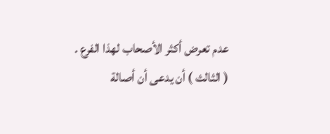عدم تعرض أكثر الأصحاب لهذا الفرع .
( الثالث ) أن يدعى أن أصالة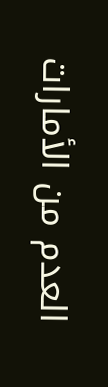العدم من الأمارات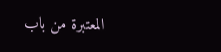المعتبرة من باب